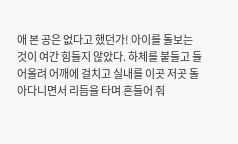애 본 공은 없다고 했던가! 아이를 돌보는 것이 여간 힘들지 않았다. 하체를 붙들고 들어올려 어깨에 걸치고 실내를 이곳 저곳 돌아다니면서 리듬을 타며 흔들어 줘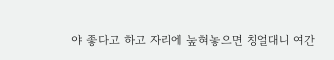야 좋다고 하고 자리에 눞혀놓으면 칭얼대니 여간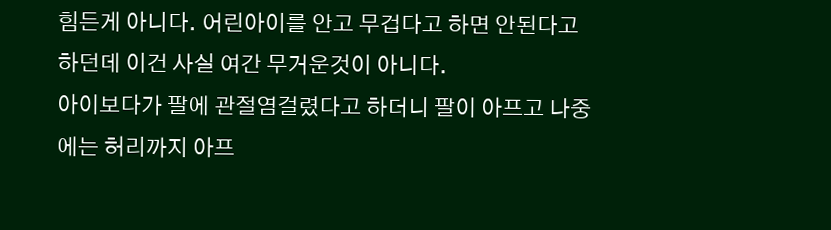힘든게 아니다. 어린아이를 안고 무겁다고 하면 안된다고 하던데 이건 사실 여간 무거운것이 아니다.
아이보다가 팔에 관절염걸렸다고 하더니 팔이 아프고 나중에는 허리까지 아프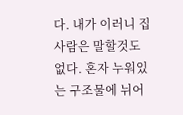다. 내가 이러니 집사람은 말할것도 없다. 혼자 누워있는 구조물에 뉘어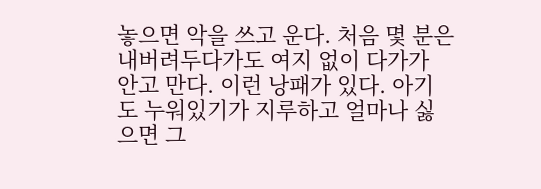놓으면 악을 쓰고 운다. 처음 몇 분은 내버려두다가도 여지 없이 다가가 안고 만다. 이런 낭패가 있다. 아기도 누워있기가 지루하고 얼마나 싫으면 그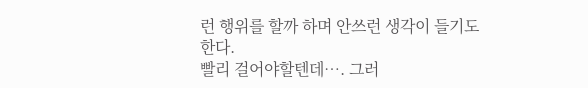런 행위를 할까 하며 안쓰런 생각이 들기도 한다.
빨리 걸어야할텐데…. 그러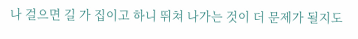나 걸으면 길 가 집이고 하니 뛰쳐 나가는 것이 더 문제가 될지도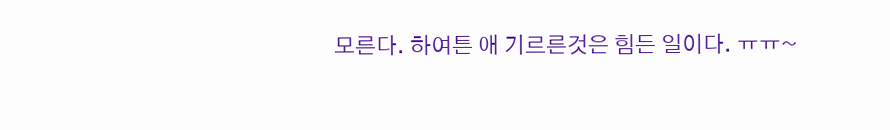모른다. 하여튼 애 기르른것은 힘든 일이다. ㅠㅠ~